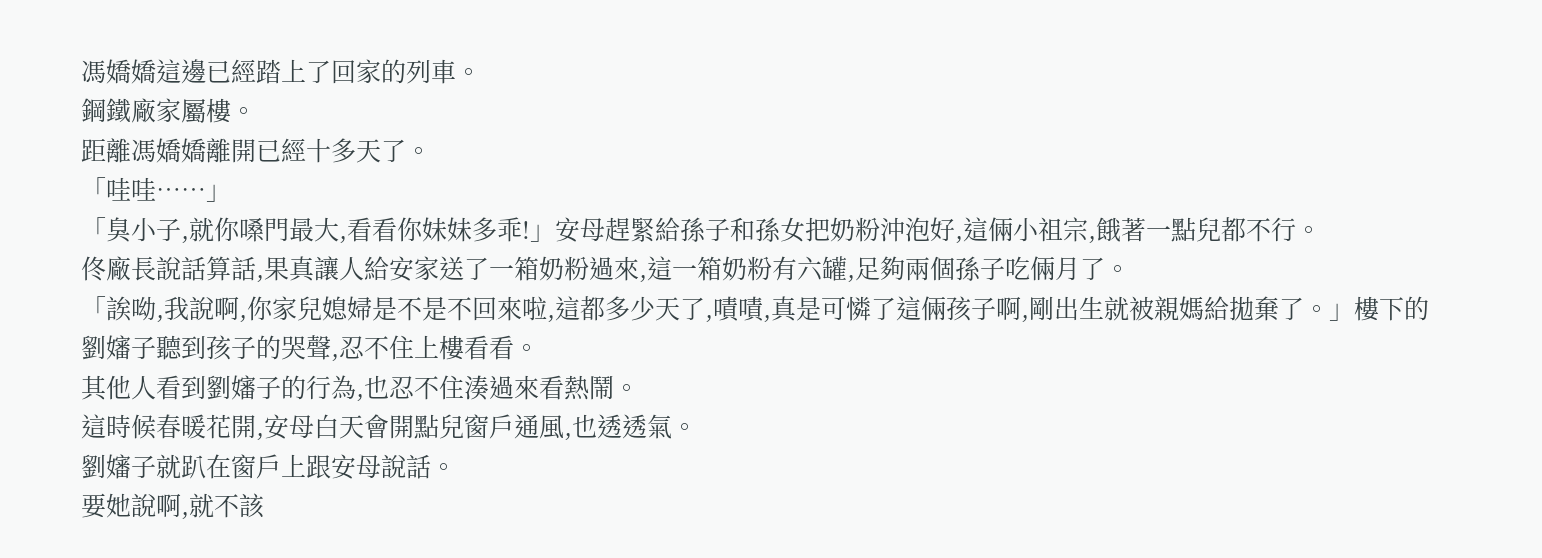馮嬌嬌這邊已經踏上了回家的列車。
鋼鐵廠家屬樓。
距離馮嬌嬌離開已經十多天了。
「哇哇……」
「臭小子,就你嗓門最大,看看你妹妹多乖!」安母趕緊給孫子和孫女把奶粉沖泡好,這倆小祖宗,餓著一點兒都不行。
佟廠長說話算話,果真讓人給安家送了一箱奶粉過來,這一箱奶粉有六罐,足夠兩個孫子吃倆月了。
「誒呦,我說啊,你家兒媳婦是不是不回來啦,這都多少天了,嘖嘖,真是可憐了這倆孩子啊,剛出生就被親媽給拋棄了。」樓下的劉嬸子聽到孩子的哭聲,忍不住上樓看看。
其他人看到劉嬸子的行為,也忍不住湊過來看熱鬧。
這時候春暖花開,安母白天會開點兒窗戶通風,也透透氣。
劉嬸子就趴在窗戶上跟安母說話。
要她說啊,就不該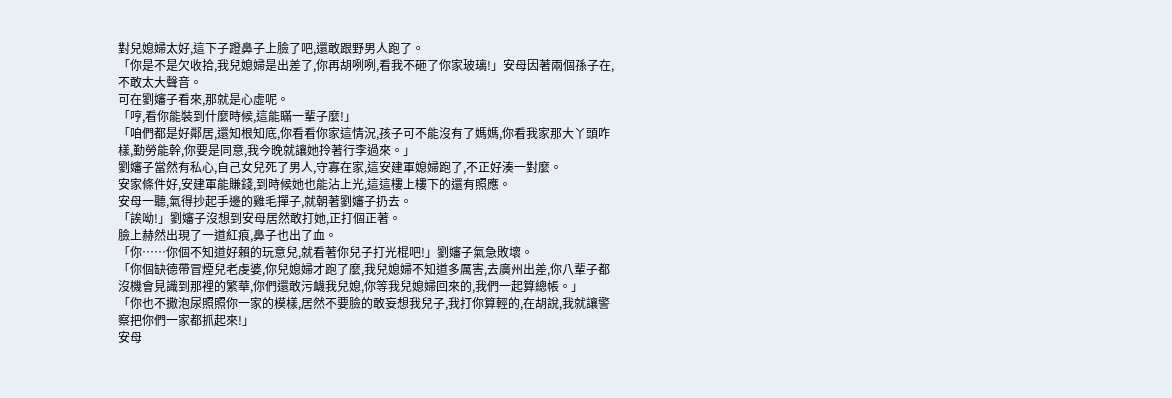對兒媳婦太好,這下子蹬鼻子上臉了吧,還敢跟野男人跑了。
「你是不是欠收拾,我兒媳婦是出差了,你再胡咧咧,看我不砸了你家玻璃!」安母因著兩個孫子在,不敢太大聲音。
可在劉嬸子看來,那就是心虛呢。
「哼,看你能裝到什麼時候,這能瞞一輩子麼!」
「咱們都是好鄰居,還知根知底,你看看你家這情況,孩子可不能沒有了媽媽,你看我家那大丫頭咋樣,勤勞能幹,你要是同意,我今晚就讓她拎著行李過來。」
劉嬸子當然有私心,自己女兒死了男人,守寡在家,這安建軍媳婦跑了,不正好湊一對麼。
安家條件好,安建軍能賺錢,到時候她也能沾上光,這這樓上樓下的還有照應。
安母一聽,氣得抄起手邊的雞毛撣子,就朝著劉嬸子扔去。
「誒呦!」劉嬸子沒想到安母居然敢打她,正打個正著。
臉上赫然出現了一道紅痕,鼻子也出了血。
「你……你個不知道好賴的玩意兒,就看著你兒子打光棍吧!」劉嬸子氣急敗壞。
「你個缺德帶冒煙兒老虔婆,你兒媳婦才跑了麼,我兒媳婦不知道多厲害,去廣州出差,你八輩子都沒機會見識到那裡的繁華,你們還敢污衊我兒媳,你等我兒媳婦回來的,我們一起算總帳。」
「你也不撒泡尿照照你一家的模樣,居然不要臉的敢妄想我兒子,我打你算輕的,在胡說,我就讓警察把你們一家都抓起來!」
安母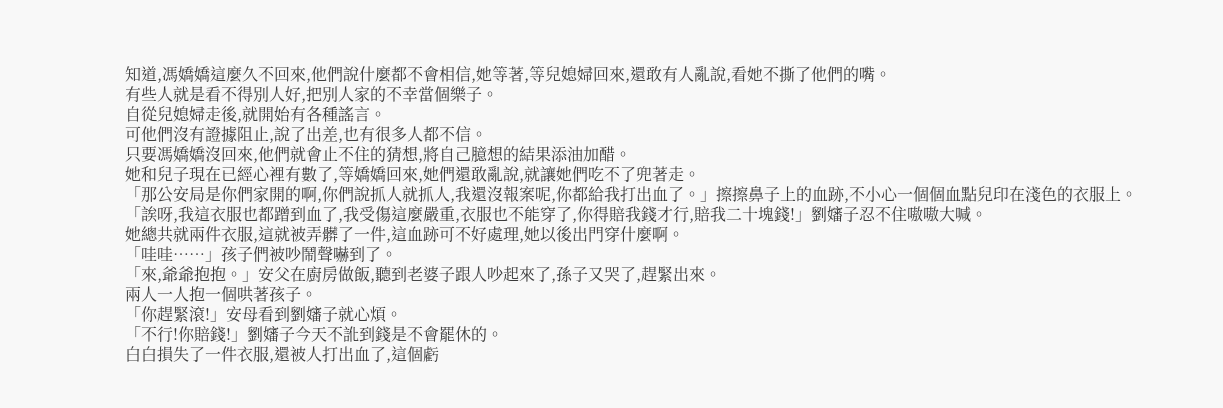知道,馮嬌嬌這麼久不回來,他們說什麼都不會相信,她等著,等兒媳婦回來,還敢有人亂說,看她不撕了他們的嘴。
有些人就是看不得別人好,把別人家的不幸當個樂子。
自從兒媳婦走後,就開始有各種謠言。
可他們沒有證據阻止,說了出差,也有很多人都不信。
只要馮嬌嬌沒回來,他們就會止不住的猜想,將自己臆想的結果添油加醋。
她和兒子現在已經心裡有數了,等嬌嬌回來,她們還敢亂說,就讓她們吃不了兜著走。
「那公安局是你們家開的啊,你們說抓人就抓人,我還沒報案呢,你都給我打出血了。」擦擦鼻子上的血跡,不小心一個個血點兒印在淺色的衣服上。
「誒呀,我這衣服也都蹭到血了,我受傷這麼嚴重,衣服也不能穿了,你得賠我錢才行,賠我二十塊錢!」劉嬸子忍不住嗷嗷大喊。
她總共就兩件衣服,這就被弄髒了一件,這血跡可不好處理,她以後出門穿什麼啊。
「哇哇……」孩子們被吵鬧聲嚇到了。
「來,爺爺抱抱。」安父在廚房做飯,聽到老婆子跟人吵起來了,孫子又哭了,趕緊出來。
兩人一人抱一個哄著孩子。
「你趕緊滾!」安母看到劉嬸子就心煩。
「不行!你賠錢!」劉嬸子今天不訛到錢是不會罷休的。
白白損失了一件衣服,還被人打出血了,這個虧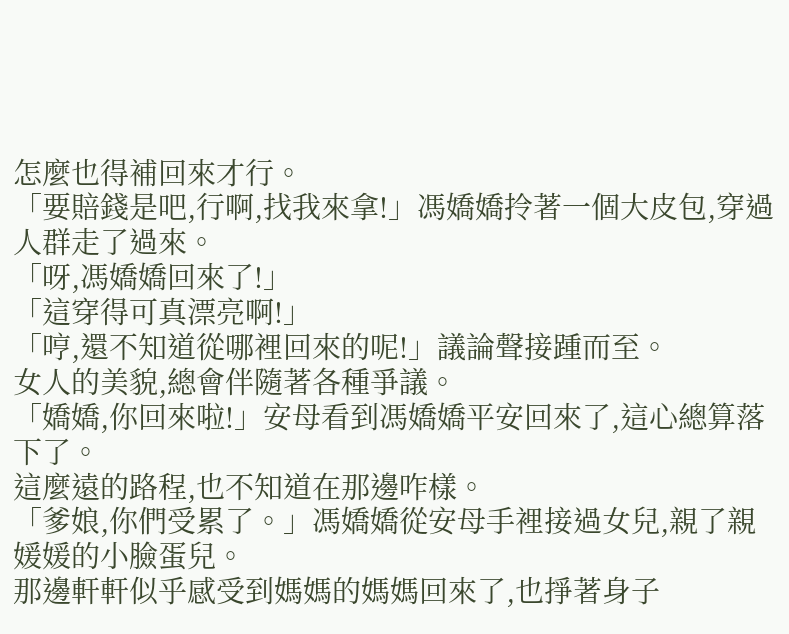怎麼也得補回來才行。
「要賠錢是吧,行啊,找我來拿!」馮嬌嬌拎著一個大皮包,穿過人群走了過來。
「呀,馮嬌嬌回來了!」
「這穿得可真漂亮啊!」
「哼,還不知道從哪裡回來的呢!」議論聲接踵而至。
女人的美貌,總會伴隨著各種爭議。
「嬌嬌,你回來啦!」安母看到馮嬌嬌平安回來了,這心總算落下了。
這麼遠的路程,也不知道在那邊咋樣。
「爹娘,你們受累了。」馮嬌嬌從安母手裡接過女兒,親了親媛媛的小臉蛋兒。
那邊軒軒似乎感受到媽媽的媽媽回來了,也掙著身子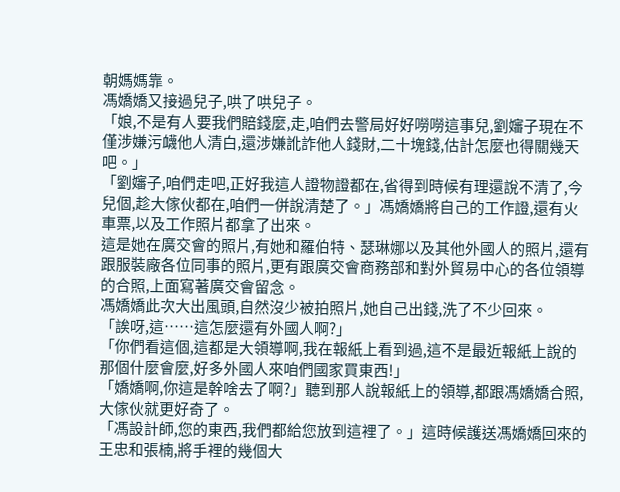朝媽媽靠。
馮嬌嬌又接過兒子,哄了哄兒子。
「娘,不是有人要我們賠錢麼,走,咱們去警局好好嘮嘮這事兒,劉嬸子現在不僅涉嫌污衊他人清白,還涉嫌訛詐他人錢財,二十塊錢,估計怎麼也得關幾天吧。」
「劉嬸子,咱們走吧,正好我這人證物證都在,省得到時候有理還說不清了,今兒個,趁大傢伙都在,咱們一併說清楚了。」馮嬌嬌將自己的工作證,還有火車票,以及工作照片都拿了出來。
這是她在廣交會的照片,有她和羅伯特、瑟琳娜以及其他外國人的照片,還有跟服裝廠各位同事的照片,更有跟廣交會商務部和對外貿易中心的各位領導的合照,上面寫著廣交會留念。
馮嬌嬌此次大出風頭,自然沒少被拍照片,她自己出錢,洗了不少回來。
「誒呀,這……這怎麼還有外國人啊?」
「你們看這個,這都是大領導啊,我在報紙上看到過,這不是最近報紙上說的那個什麼會麼,好多外國人來咱們國家買東西!」
「嬌嬌啊,你這是幹啥去了啊?」聽到那人說報紙上的領導,都跟馮嬌嬌合照,大傢伙就更好奇了。
「馮設計師,您的東西,我們都給您放到這裡了。」這時候護送馮嬌嬌回來的王忠和張楠,將手裡的幾個大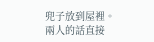兜子放到屋裡。
兩人的話直接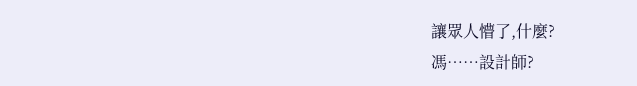讓眾人懵了,什麼?
馮……設計師?